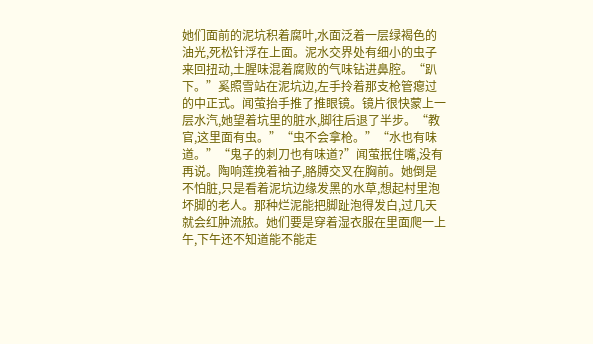她们面前的泥坑积着腐叶,水面泛着一层绿褐色的油光,死松针浮在上面。泥水交界处有细小的虫子来回扭动,土腥味混着腐败的气味钻进鼻腔。“趴下。”奚照雪站在泥坑边,左手拎着那支枪管瘪过的中正式。闻萤抬手推了推眼镜。镜片很快蒙上一层水汽,她望着坑里的脏水,脚往后退了半步。“教官,这里面有虫。”“虫不会拿枪。”“水也有味道。”“鬼子的刺刀也有味道?”闻萤抿住嘴,没有再说。陶响莲挽着袖子,胳膊交叉在胸前。她倒是不怕脏,只是看着泥坑边缘发黑的水草,想起村里泡坏脚的老人。那种烂泥能把脚趾泡得发白,过几天就会红肿流脓。她们要是穿着湿衣服在里面爬一上午,下午还不知道能不能走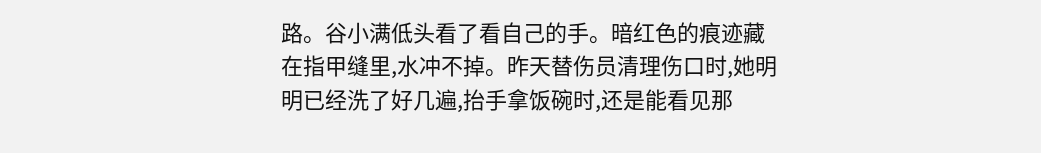路。谷小满低头看了看自己的手。暗红色的痕迹藏在指甲缝里,水冲不掉。昨天替伤员清理伤口时,她明明已经洗了好几遍,抬手拿饭碗时,还是能看见那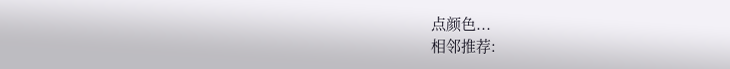点颜色...
相邻推荐: